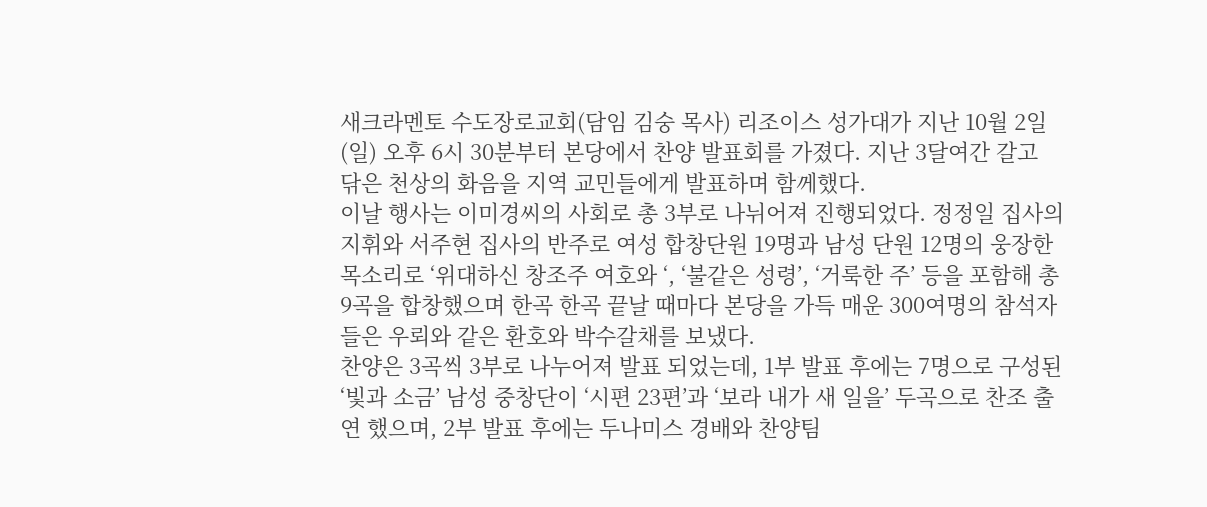새크라멘토 수도장로교회(담임 김숭 목사) 리조이스 성가대가 지난 10월 2일(일) 오후 6시 30분부터 본당에서 찬양 발표회를 가졌다. 지난 3달여간 갈고 닦은 천상의 화음을 지역 교민들에게 발표하며 함께했다.
이날 행사는 이미경씨의 사회로 총 3부로 나뉘어져 진행되었다. 정정일 집사의 지휘와 서주현 집사의 반주로 여성 합창단원 19명과 남성 단원 12명의 웅장한 목소리로 ‘위대하신 창조주 여호와 ‘, ‘불같은 성령’, ‘거룩한 주’ 등을 포함해 총 9곡을 합창했으며 한곡 한곡 끝날 때마다 본당을 가득 매운 300여명의 참석자들은 우뢰와 같은 환호와 박수갈채를 보냈다.
찬양은 3곡씩 3부로 나누어져 발표 되었는데, 1부 발표 후에는 7명으로 구성된 ‘빛과 소금’ 남성 중창단이 ‘시편 23편’과 ‘보라 내가 새 일을’ 두곡으로 찬조 출연 했으며, 2부 발표 후에는 두나미스 경배와 찬양팀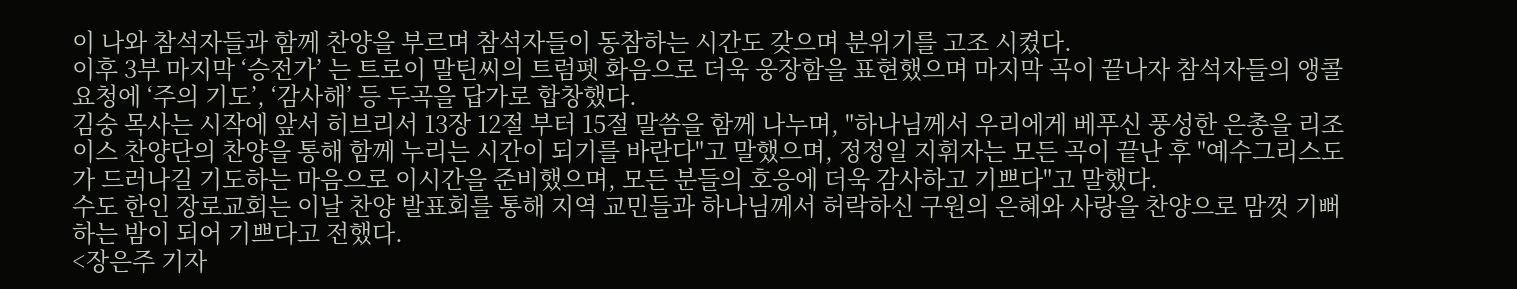이 나와 참석자들과 함께 찬양을 부르며 참석자들이 동참하는 시간도 갖으며 분위기를 고조 시켰다.
이후 3부 마지막 ‘승전가’ 는 트로이 말틴씨의 트럼펫 화음으로 더욱 웅장함을 표현했으며 마지막 곡이 끝나자 참석자들의 앵콜 요청에 ‘주의 기도’, ‘감사해’ 등 두곡을 답가로 합창했다.
김숭 목사는 시작에 앞서 히브리서 13장 12절 부터 15절 말씀을 함께 나누며, "하나님께서 우리에게 베푸신 풍성한 은총을 리조이스 찬양단의 찬양을 통해 함께 누리는 시간이 되기를 바란다"고 말했으며, 정정일 지휘자는 모든 곡이 끝난 후 "예수그리스도가 드러나길 기도하는 마음으로 이시간을 준비했으며, 모든 분들의 호응에 더욱 감사하고 기쁘다"고 말했다.
수도 한인 장로교회는 이날 찬양 발표회를 통해 지역 교민들과 하나님께서 허락하신 구원의 은혜와 사랑을 찬양으로 맘껏 기뻐하는 밤이 되어 기쁘다고 전했다.
<장은주 기자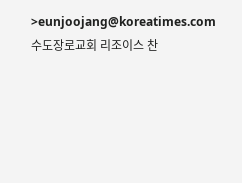>eunjoojang@koreatimes.com
수도장로교회 리조이스 찬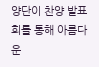양단이 찬양 발표회를 통해 아름다운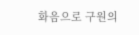화음으로 구원의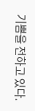기쁨을 전하고 있다.